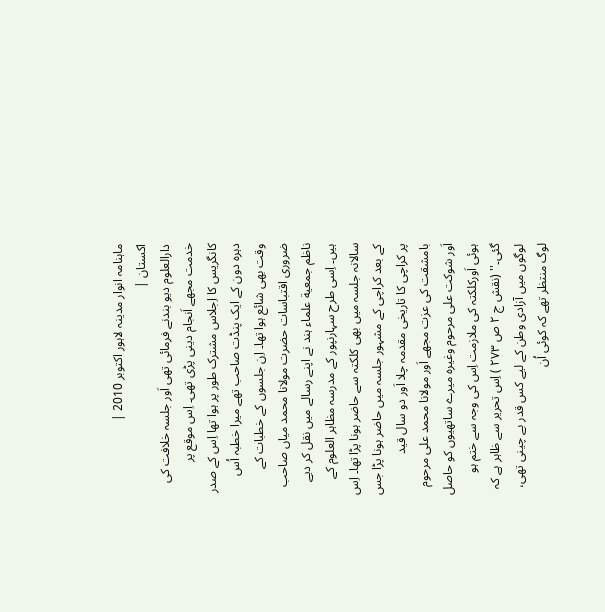ماہنامہ انوار مدینہ لاہور اکتوبر 2010 |
اكستان |
دارالعلوم دیو بندنے فرمائی تھی اَور جلسہ خلافت کی خدمت مجھے اَنجام دینی پڑی تھی۔ اِس موقع پر کانگریس کا اِجلاس مشترک طور پر ہوا تھا اِس کے صدر دہرہ دون کے ایک پنڈت صاحب تھے میرا خطبہ اُس وقت بھی شائع ہوا تھا۔ اِن جلسوں کے خطبات کے ضروری اقتباسات حضرت مولانا محمد میاں صاحب ناظم جمعیة علماء ہند نے اپنے رسالے میں نقل کر دیے ہیں۔ اِسی طرح سہارنپور کے مدرسہ مظاہر العلوم کے سالانہ جلسہ میں بھی کلکتہ سے حاضر ہونا پڑا تھا۔ اِس کے بعد کراچی کے مشہور جلسہ میں حاضر ہونا پڑا جس پر کراچی کا تاریخی مقدمہ چلا اَور دو سال قید بامشقت کی عزت مجھے اَور مولانا محمد علی مرحوم اَور شوکت علی مرحوم وغیرہ میرے ساتھیوں کو حاصل ہوئی اَورکلکتہ کی ملازمت اِس کی وجہ سے ختم ہو گئی۔'' (نقش ج ٢ ص ٢٧٣ ) اِس تحریر سے ظاہر ہے کہ لوگوں میں آزادی وطن کے لیے کس قدر بے چینی تھی، لوگ منتظر تھے کہ کوئی اُن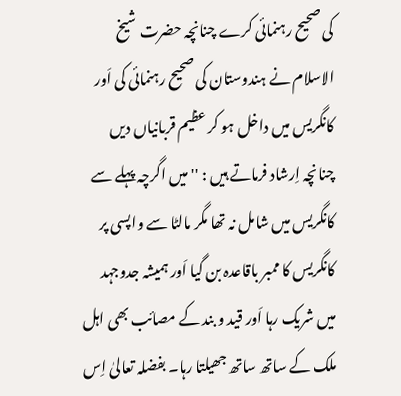کی صحیح رہنمائی کرے چنانچہ حضرت شیخ الاسلام نے ہندوستان کی صحیح رہنمائی کی اَور کانگریس میں داخل ہو کر عظیم قربانیاں دیں چنانچہ اِرشاد فرماتے ہیں : ''میں اگرچہ پہلے سے کانگریس میں شامل نہ تھا مگر مالٹا سے واپسی پر کانگریس کا ممبر باقاعدہ بن گیا اَور ہمیشہ جدوجہد میں شریک رہا اَور قید و بند کے مصائب بھی اہل ملک کے ساتھ ساتھ جھیلتا رہا۔ بفضلہ تعالیٰ اِس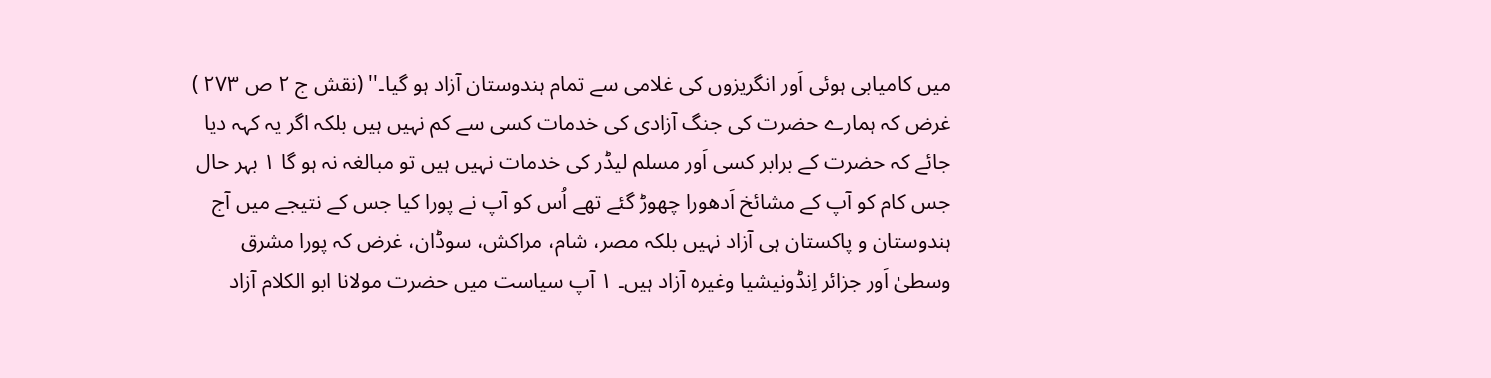میں کامیابی ہوئی اَور انگریزوں کی غلامی سے تمام ہندوستان آزاد ہو گیا۔'' (نقش ج ٢ ص ٢٧٣ ) غرض کہ ہمارے حضرت کی جنگ آزادی کی خدمات کسی سے کم نہیں ہیں بلکہ اگر یہ کہہ دیا جائے کہ حضرت کے برابر کسی اَور مسلم لیڈر کی خدمات نہیں ہیں تو مبالغہ نہ ہو گا ١ بہر حال جس کام کو آپ کے مشائخ اَدھورا چھوڑ گئے تھے اُس کو آپ نے پورا کیا جس کے نتیجے میں آج ہندوستان و پاکستان ہی آزاد نہیں بلکہ مصر، شام، مراکش، سوڈان، غرض کہ پورا مشرق وسطیٰ اَور جزائر اِنڈونیشیا وغیرہ آزاد ہیں۔ ١ آپ سیاست میں حضرت مولانا ابو الکلام آزاد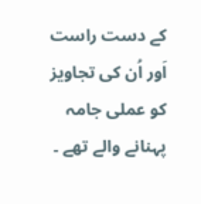کے دست راست اَور اُن کی تجاویز کو عملی جامہ پہنانے والے تھے ۔